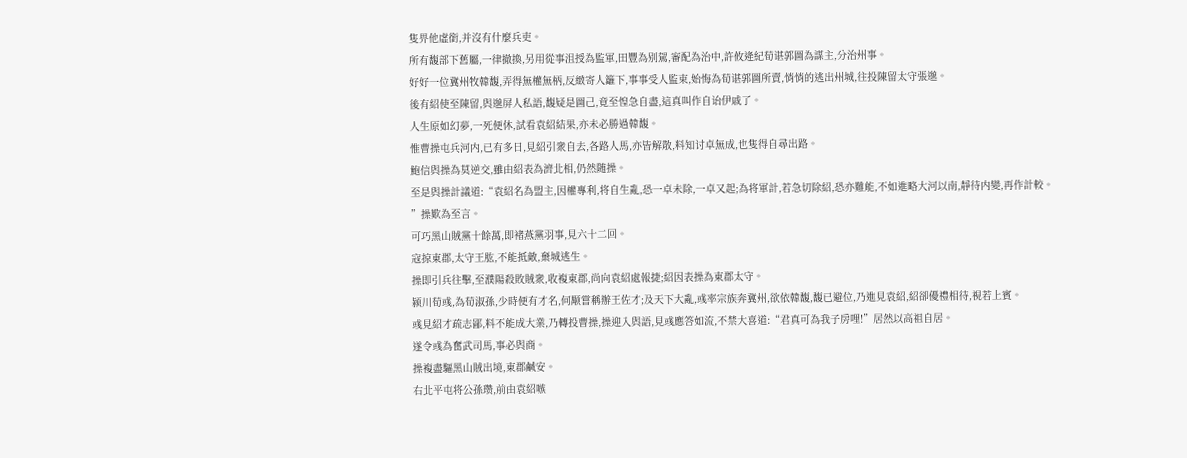隻畀他虛銜,并沒有什麼兵吏。
所有馥部下舊屬,一律撤換,另用從事沮授為監軍,田豐為别駕,審配為治中,許攸逄紀荀谌郭圖為謀主,分治州事。
好好一位冀州牧韓馥,弄得無權無柄,反緻寄人籬下,事事受人監束,始悔為荀谌郭圖所賣,悄悄的逃出州城,往投陳留太守張邈。
後有紹使至陳留,與邈屏人私語,馥疑是圖己,竟至惶急自盡,這真叫作自诒伊戚了。
人生原如幻夢,一死便休,試看袁紹結果,亦未必勝過韓馥。
惟曹操屯兵河内,已有多日,見紹引衆自去,各路人馬,亦皆解散,料知讨卓無成,也隻得自尋出路。
鮑信與操為莫逆交,雖由紹表為濟北相,仍然随操。
至是與操計議道:“袁紹名為盟主,因權專利,将自生亂,恐一卓未除,一卓又起;為将軍計,若急切除紹,恐亦難能,不如進略大河以南,靜待内變,再作計較。
”操歎為至言。
可巧黑山賊黨十餘萬,即褚燕黨羽事,見六十二回。
寇掠東郡,太守王肱,不能抵敵,棄城逃生。
操即引兵往擊,至濮陽殺敗賊衆,收複東郡,尚向袁紹處報捷;紹因表操為東郡太守。
颍川荀彧,為荀淑孫,少時便有才名,何颙嘗稱辦王佐才;及天下大亂,彧率宗族奔冀州,欲依韓馥,馥已避位,乃進見袁紹,紹卻優禮相待,視若上賓。
彧見紹才疏志鄙,料不能成大業,乃轉投曹操,操迎入與語,見彧應答如流,不禁大喜道:“君真可為我子房哩!”居然以高祖自居。
遂令彧為奮武司馬,事必與商。
操複盡驅黑山賊出境,東郡鹹安。
右北平屯将公孫瓒,前由袁紹嗾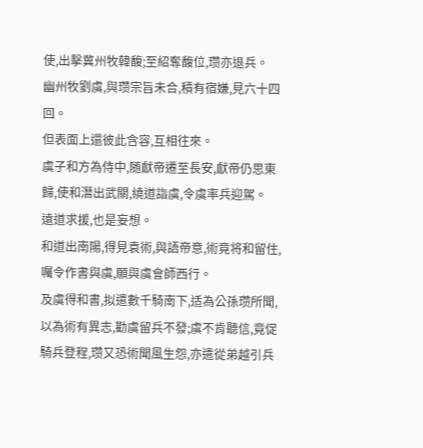使,出擊冀州牧韓馥;至紹奪馥位,瓒亦退兵。
幽州牧劉虞,與瓒宗旨未合,積有宿嫌,見六十四回。
但表面上還彼此含容,互相往來。
虞子和方為侍中,随獻帝遷至長安,獻帝仍思東歸,使和潛出武關,繞道詣虞,令虞率兵迎駕。
遠道求援,也是妄想。
和道出南陽,得見袁術,與語帝意,術竟将和留住,囑令作書與虞,願與虞會師西行。
及虞得和書,拟遣數千騎南下,适為公孫瓒所聞,以為術有異志,勸虞留兵不發;虞不肯聽信,竟促騎兵登程,瓒又恐術聞風生怨,亦遣從弟越引兵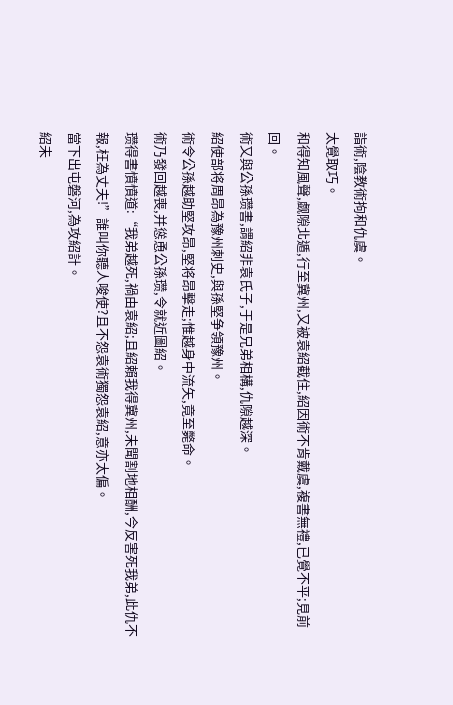詣術,陰教術拘和仇虞。
太覺取巧。
和得知風聲,觑隙北遁,行至冀州,又被袁紹截住,紹因術不肯戴虞,複書無禮,已覺不平;見前回。
術又與公孫瓒書,謂紹非袁氏子,于是兄弟相構,仇隙越深。
紹使部将周昂為豫州刺史,與孫堅争領豫州。
術令公孫越助堅攻昂,堅将昂擊走;惟越身中流矢,竟至斃命。
術乃發回越喪,并慫恿公孫瓒,令就近圖紹。
瓒得書憤憤道:“我弟越死,禍由袁紹;且紹賴我得冀州,未聞割地相酬,今反害死我弟,此仇不報,枉為丈夫!”誰叫你聽人唆使?且不怨袁術獨怨袁紹,意亦太偏。
當下出屯磐河,為攻紹計。
紹未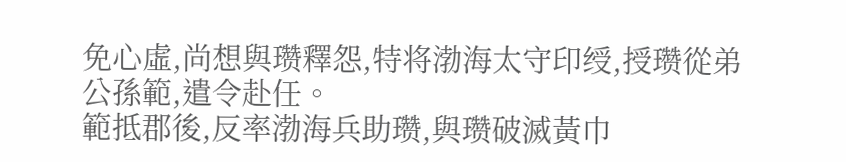免心虛,尚想與瓒釋怨,特将渤海太守印绶,授瓒從弟公孫範,遣令赴任。
範抵郡後,反率渤海兵助瓒,與瓒破滅黃巾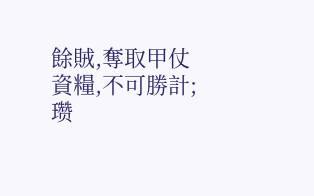餘賊,奪取甲仗資糧,不可勝計;瓒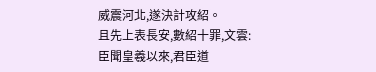威震河北,遂決計攻紹。
且先上表長安,數紹十罪,文雲:
臣聞皇羲以來,君臣道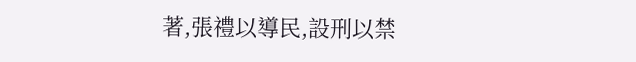著,張禮以導民,設刑以禁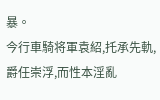暴。
今行車騎将軍袁紹,托承先軌,爵任崇浮,而性本淫亂